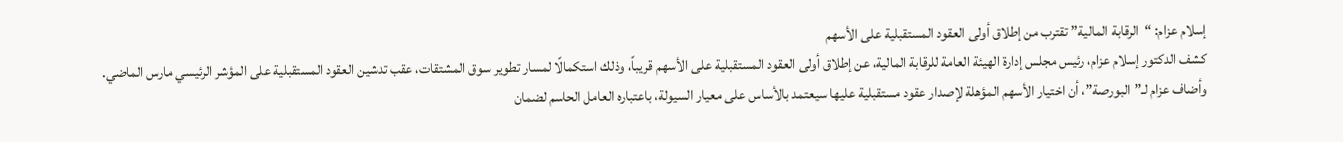إسلام عزام: “الرقابة المالية” تقترب من إطلاق أولى العقود المستقبلية على الأسهم
كشف الدكتور إسلام عزام، رئيس مجلس إدارة الهيئة العامة للرقابة المالية، عن إطلاق أولى العقود المستقبلية على الأسهم قريباً، وذلك استكمالًا لمسار تطوير سوق المشتقات، عقب تدشين العقود المستقبلية على المؤشر الرئيسي مارس الماضي.
وأضاف عزام لـ”البورصة”، أن اختيار الأسهم المؤهلة لإصدار عقود مستقبلية عليها سيعتمد بالأساس على معيار السيولة، باعتباره العامل الحاسم لضمان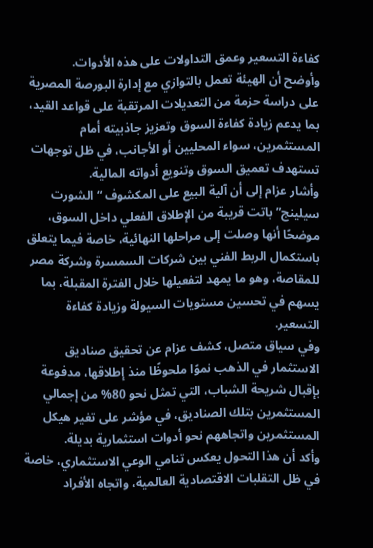كفاءة التسعير وعمق التداولات على هذه الأدوات.
وأوضح أن الهيئة تعمل بالتوازي مع إدارة البورصة المصرية على دراسة حزمة من التعديلات المرتقبة على قواعد القيد، بما يدعم زيادة كفاءة السوق وتعزيز جاذبيته أمام المستثمرين، سواء المحليين أو الأجانب، في ظل توجهات تستهدف تعميق السوق وتنويع أدواته المالية.
وأشار عزام إلى أن آلية البيع على المكشوف “الشورت سيلينج” باتت قريبة من الإطلاق الفعلي داخل السوق، موضحًا أنها وصلت إلى مراحلها النهائية، خاصة فيما يتعلق باستكمال الربط الفني بين شركات السمسرة وشركة مصر للمقاصة، وهو ما يمهد لتفعيلها خلال الفترة المقبلة، بما يسهم في تحسين مستويات السيولة وزيادة كفاءة التسعير.
وفي سياق متصل، كشف عزام عن تحقيق صناديق الاستثمار في الذهب نموًا ملحوظًا منذ إطلاقها، مدفوعة بإقبال شريحة الشباب، التي تمثل نحو 80% من إجمالي المستثمرين بتلك الصناديق، في مؤشر على تغير هيكل المستثمرين واتجاههم نحو أدوات استثمارية بديلة.
وأكد أن هذا التحول يعكس تنامي الوعي الاستثماري، خاصة في ظل التقلبات الاقتصادية العالمية، واتجاه الأفراد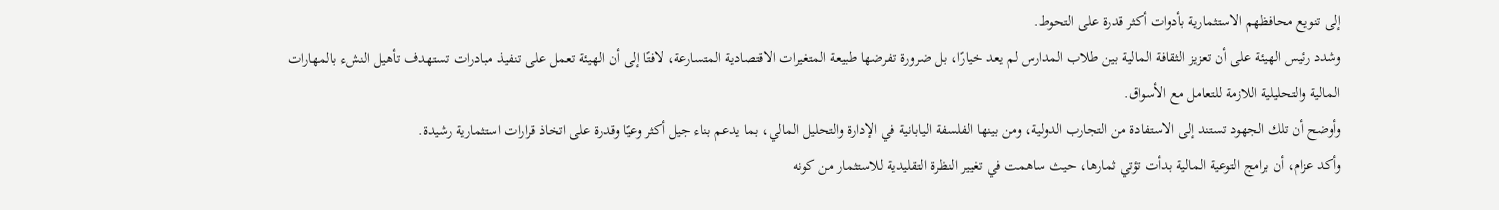إلى تنويع محافظهم الاستثمارية بأدوات أكثر قدرة على التحوط.
وشدد رئيس الهيئة على أن تعزيز الثقافة المالية بين طلاب المدارس لم يعد خيارًا، بل ضرورة تفرضها طبيعة المتغيرات الاقتصادية المتسارعة، لافتًا إلى أن الهيئة تعمل على تنفيذ مبادرات تستهدف تأهيل النشء بالمهارات المالية والتحليلية اللازمة للتعامل مع الأسواق.
وأوضح أن تلك الجهود تستند إلى الاستفادة من التجارب الدولية، ومن بينها الفلسفة اليابانية في الإدارة والتحليل المالي، بما يدعم بناء جيل أكثر وعيًا وقدرة على اتخاذ قرارات استثمارية رشيدة.
وأكد عزام، أن برامج التوعية المالية بدأت تؤتي ثمارها، حيث ساهمت في تغيير النظرة التقليدية للاستثمار من كونه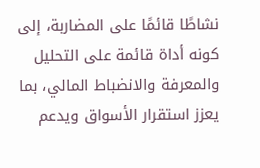نشاطًا قائمًا على المضاربة، إلى كونه أداة قائمة على التحليل والمعرفة والانضباط المالي، بما يعزز استقرار الأسواق ويدعم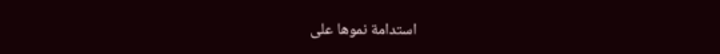استدامة نموها على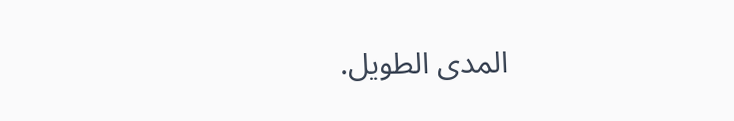المدى الطويل.